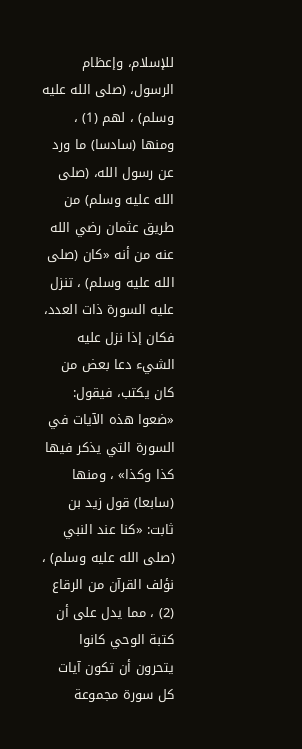للإسلام، وإعظام الرسول، (صلى الله عليه وسلم) ، لهم (1) ، ومنها (سادسا) ما ورد عن رسول الله، (صلى الله عليه وسلم) من طريق عثمان رضي الله عنه من أنه «كان (صلى الله عليه وسلم) ، تنزل عليه السورة ذات العدد، فكان إذا نزل عليه الشيء دعا بعض من كان يكتب، فيقول: «ضعوا هذه الآيات في السورة التي يذكر فيها كذا وكذا» ، ومنها (سابعا) قول زيد بن ثابت: «كنا عند النبي (صلى الله عليه وسلم) ، نؤلف القرآن من الرقاع (2) ، مما يدل على أن كتبة الوحي كانوا يتحرون أن تكون آيات كل سورة مجموعة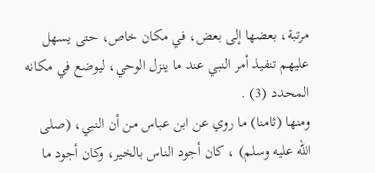مرتبة، بعضها إلى بعض، في مكان خاص، حتى يسهل عليهم تنفيذ أمر النبي عند ما ينزل الوحي، ليوضع في مكانه المحدد (3) .
ومنها (ثامنا) ما روي عن ابن عباس من أن النبي، (صلى الله عليه وسلم) ، كان أجود الناس بالخير، وكان أجود ما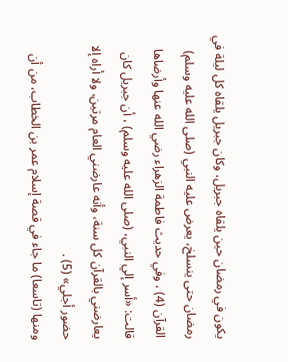يكون في رمضان حين يلقاه جبريل، وكان جبريل يلقاه كل ليلة في رمضان حتى ينسلخ، يعرض عليه النبي (صلى الله عليه وسلم) القرآن (4) ، وفي حديث فاطمة الزهراء رضي الله عنها وأرضاها قالت: «أسر إلي النبي، (صلى الله عليه وسلم) ، أن جبريل كان يعارضني بالقرآن كل سنة، وأنه عارضني العام مرتين، ولا أراه إلا حضور أجلي» (5) .
ومنها (تاسعا) ما جاء في قصة إسلام عمر بن الخطاب، من أن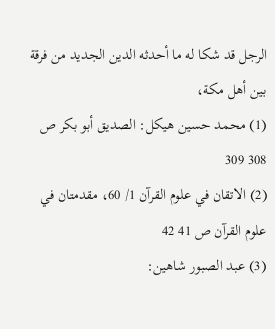الرجل قد شكا له ما أحدثه الدين الجديد من فرقة بين أهل مكة،
(1) محمد حسين هيكل: الصديق أبو بكر ص 308 309
(2) الاتقان في علوم القرآن 1/ 60، مقدمتان في علوم القرآن ص 41 42
(3) عبد الصبور شاهين: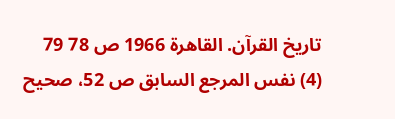تاريخ القرآن. القاهرة 1966 ص 78 79
(4) نفس المرجع السابق ص 52، صحيح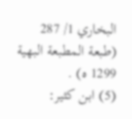البخاري 1/ 287 (طبعة المطبعة البهية 1299 ه) .
(5) ابن كثير: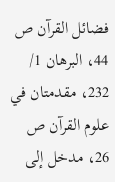فضائل القرآن ص 44، البرهان 1/ 232، مقدمتان في علوم القرآن ص 26، مدخل إلى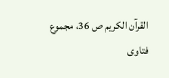القرآن الكريم ص 36، مجموع فتاوى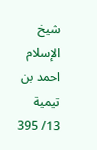شيخ الإسلام احمد بن تيمية 13/ 395